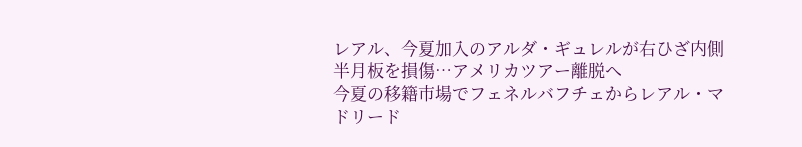レアル、今夏加入のアルダ・ギュレルが右ひざ内側半月板を損傷…アメリカツアー離脱へ
今夏の移籍市場でフェネルバフチェからレアル・マドリード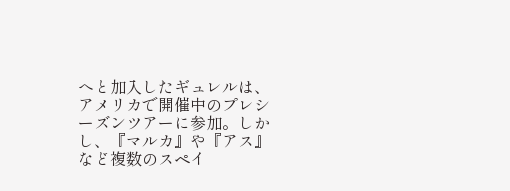へと加入したギュレルは、アメリカで開催中のプレシーズンツアーに参加。しかし、『マルカ』や『アス』など複数のスペイ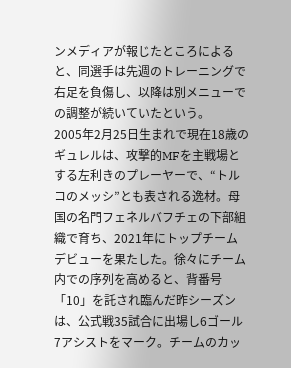ンメディアが報じたところによると、同選手は先週のトレーニングで右足を負傷し、以降は別メニューでの調整が続いていたという。
2005年2月25日生まれで現在18歳のギュレルは、攻撃的MFを主戦場とする左利きのプレーヤーで、“トルコのメッシ”とも表される逸材。母国の名門フェネルバフチェの下部組織で育ち、2021年にトップチームデビューを果たした。徐々にチーム内での序列を高めると、背番号「10」を託され臨んだ昨シーズンは、公式戦35試合に出場し6ゴール7アシストをマーク。チームのカッ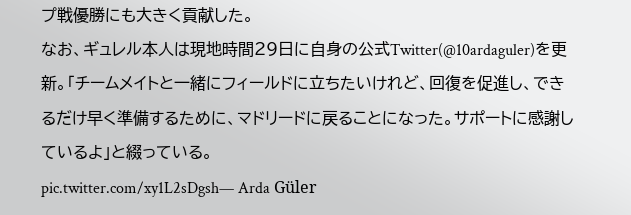プ戦優勝にも大きく貢献した。
なお、ギュレル本人は現地時間29日に自身の公式Twitter(@10ardaguler)を更新。「チームメイトと一緒にフィールドに立ちたいけれど、回復を促進し、できるだけ早く準備するために、マドリードに戻ることになった。サポートに感謝しているよ」と綴っている。
pic.twitter.com/xy1L2sDgsh— Arda Güler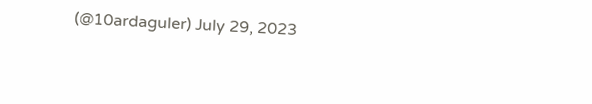(@10ardaguler) July 29, 2023